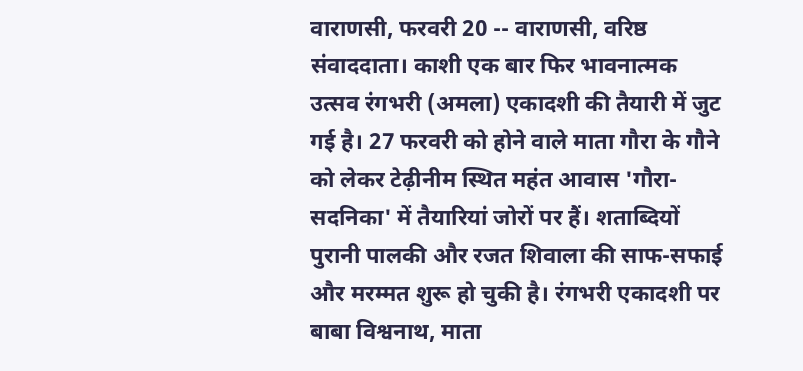वाराणसी, फरवरी 20 -- वाराणसी, वरिष्ठ संवाददाता। काशी एक बार फिर भावनात्मक उत्सव रंगभरी (अमला) एकादशी की तैयारी में जुट गई है। 27 फरवरी को होने वाले माता गौरा के गौने को लेकर टेढ़ीनीम स्थित महंत आवास 'गौरा-सदनिका' में तैयारियां जोरों पर हैं। शताब्दियों पुरानी पालकी और रजत शिवाला की साफ-सफाई और मरम्मत शुरू हो चुकी है। रंगभरी एकादशी पर बाबा विश्वनाथ, माता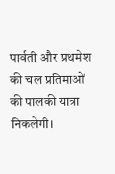पार्वती और प्रथमेश की चल प्रतिमाओं की पालकी यात्रा निकलेगी।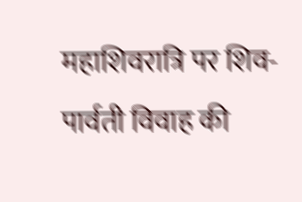महाशिवरात्रि पर शिव-पार्वती विवाह की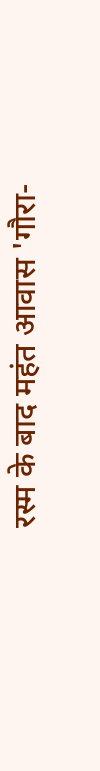रस्म के बाद महंत आवास 'गौरा-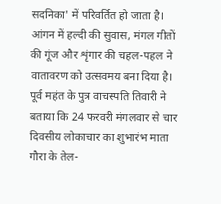सदनिका' में परिवर्तित हो जाता है। आंगन में हल्दी की सुवास, मंगल गीतों की गूंज और शृंगार की चहल-पहल ने वातावरण को उत्सवमय बना दिया है। पूर्व महंत के पुत्र वाचस्पति तिवारी ने बताया कि 24 फरवरी मंगलवार से चार दिवसीय लोकाचार का शुभारंभ माता गौरा के तेल-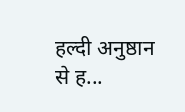हल्दी अनुष्ठान से ह...